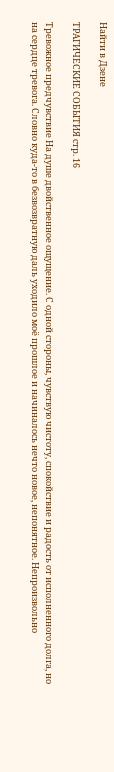Найти в Дзене

ТРАГИЧЕСКИЕ СОБЫТИЯ стр. 16

Тревожное предчувствие На душе двойственное ощущение. С одной стороны, чувствую чистоту, спокойствие и радость от исполненного долга, но на сердце тревога. Словно куда-то в безвозвратную даль уходило моё прошлое и начиналось нечто новое, непонятное. Непроизвольно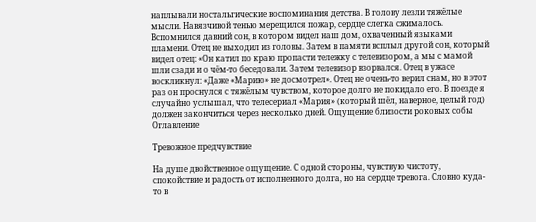наплывали ностальгические воспоминания детства. В голову лезли тяжёлые мысли. Навязчивой тенью мерещился пожар, сердце слегка сжималось. Вспомнился давний сон, в котором видел наш дом, охваченный языками пламени. Отец не выходил из головы. Затем в памяти всплыл другой сон, который видел отец: «Он катил по краю пропасти тележку с телевизором, а мы с мамой шли сзади и о чём-то беседовали. Затем телевизор взорвался. Отец в ужасе воскликнул: «Даже «Марию» не досмотрел». Отец не очень-то верил снам, но в этот раз он проснулся с тяжёлым чувством, которое долго не покидало его. В поезде я случайно услышал, что телесериал «Мария» (который шёл, наверное, целый год) должен закончиться через несколько дней. Ощущение близости роковых собы
Оглавление

Тревожное предчувствие

На душе двойственное ощущение. С одной стороны, чувствую чистоту, спокойствие и радость от исполненного долга, но на сердце тревога. Словно куда-то в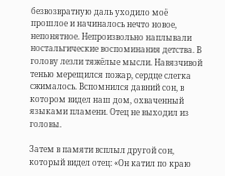безвозвратную даль уходило моё прошлое и начиналось нечто новое, непонятное. Непроизвольно наплывали ностальгические воспоминания детства. В голову лезли тяжёлые мысли. Навязчивой тенью мерещился пожар, сердце слегка сжималось. Вспомнился давний сон, в котором видел наш дом, охваченный языками пламени. Отец не выходил из головы.

Затем в памяти всплыл другой сон, который видел отец: «Он катил по краю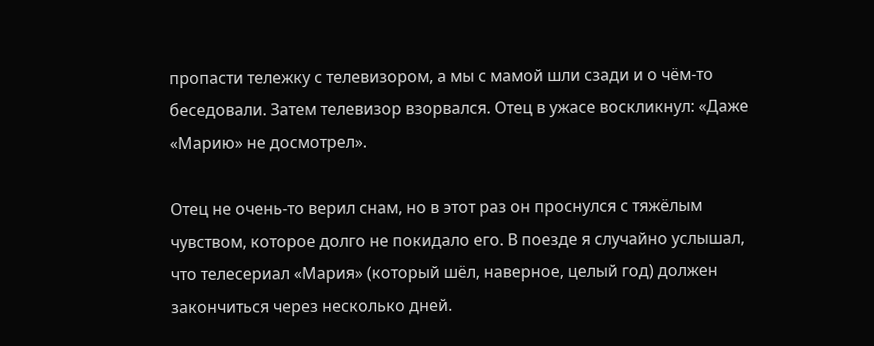пропасти тележку с телевизором, а мы с мамой шли сзади и о чём-то беседовали. Затем телевизор взорвался. Отец в ужасе воскликнул: «Даже «Марию» не досмотрел».

Отец не очень-то верил снам, но в этот раз он проснулся с тяжёлым чувством, которое долго не покидало его. В поезде я случайно услышал, что телесериал «Мария» (который шёл, наверное, целый год) должен закончиться через несколько дней.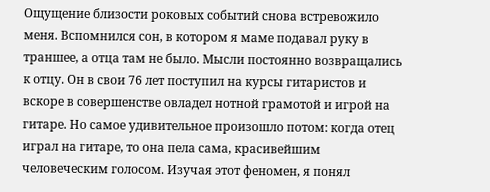Ощущение близости роковых событий снова встревожило меня. Вспомнился сон, в котором я маме подавал руку в траншее, а отца там не было. Мысли постоянно возвращались к отцу. Он в свои 76 лет поступил на курсы гитаристов и вскоре в совершенстве овладел нотной грамотой и игрой на гитаре. Но самое удивительное произошло потом: когда отец играл на гитаре, то она пела сама, красивейшим человеческим голосом. Изучая этот феномен, я понял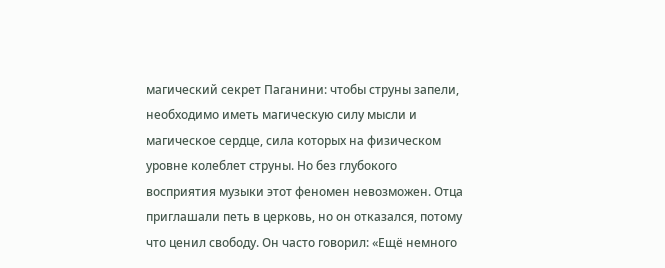магический секрет Паганини: чтобы струны запели, необходимо иметь магическую силу мысли и магическое сердце, сила которых на физическом уровне колеблет струны. Но без глубокого восприятия музыки этот феномен невозможен. Отца приглашали петь в церковь, но он отказался, потому что ценил свободу. Он часто говорил: «Ещё немного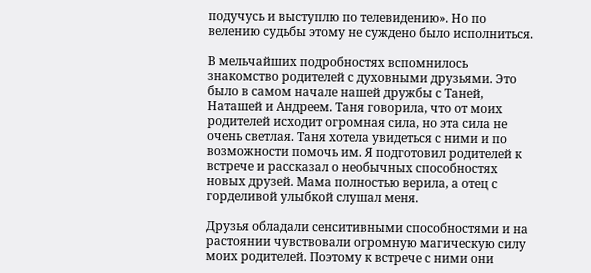подучусь и выступлю по телевидению». Но по велению судьбы этому не суждено было исполниться.

В мельчайших подробностях вспомнилось знакомство родителей с духовными друзьями. Это было в самом начале нашей дружбы с Таней, Наташей и Андреем. Таня говорила, что от моих родителей исходит огромная сила, но эта сила не очень светлая. Таня хотела увидеться с ними и по возможности помочь им. Я подготовил родителей к встрече и рассказал о необычных способностях новых друзей. Мама полностью верила, а отец с горделивой улыбкой слушал меня.

Друзья обладали сенситивными способностями и на растоянии чувствовали огромную магическую силу моих родителей. Поэтому к встрече с ними они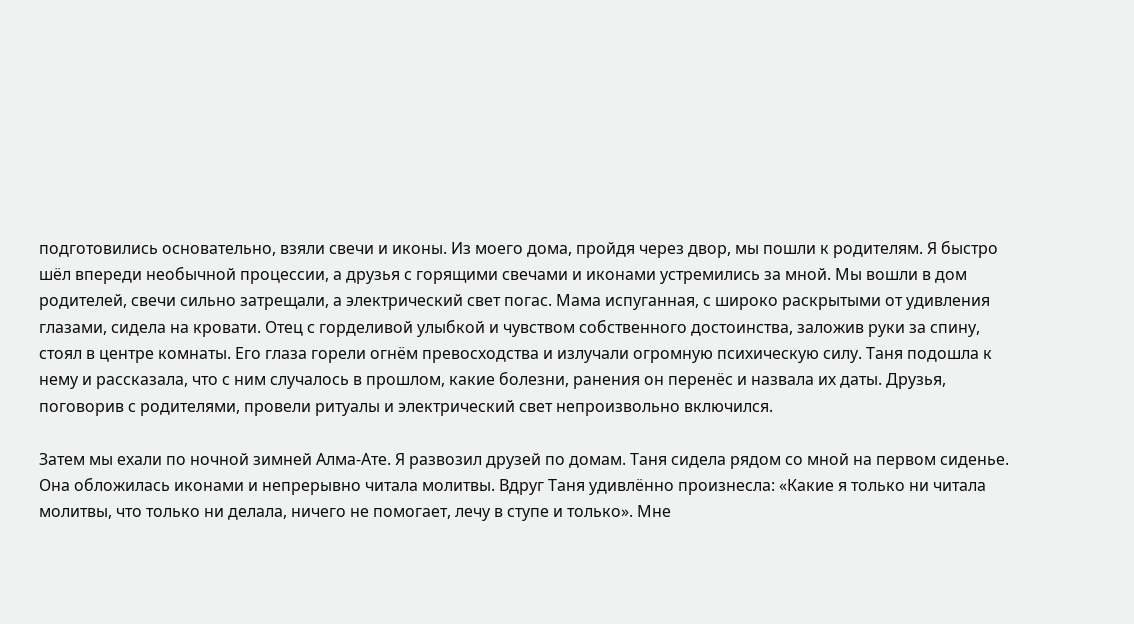подготовились основательно, взяли свечи и иконы. Из моего дома, пройдя через двор, мы пошли к родителям. Я быстро шёл впереди необычной процессии, а друзья с горящими свечами и иконами устремились за мной. Мы вошли в дом родителей, свечи сильно затрещали, а электрический свет погас. Мама испуганная, с широко раскрытыми от удивления глазами, сидела на кровати. Отец с горделивой улыбкой и чувством собственного достоинства, заложив руки за спину, стоял в центре комнаты. Его глаза горели огнём превосходства и излучали огромную психическую силу. Таня подошла к нему и рассказала, что с ним случалось в прошлом, какие болезни, ранения он перенёс и назвала их даты. Друзья, поговорив с родителями, провели ритуалы и электрический свет непроизвольно включился.

Затем мы ехали по ночной зимней Алма-Ате. Я развозил друзей по домам. Таня сидела рядом со мной на первом сиденье. Она обложилась иконами и непрерывно читала молитвы. Вдруг Таня удивлённо произнесла: «Какие я только ни читала молитвы, что только ни делала, ничего не помогает, лечу в ступе и только». Мне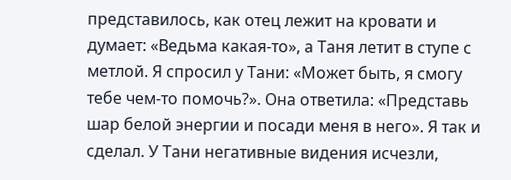представилось, как отец лежит на кровати и думает: «Ведьма какая-то», а Таня летит в ступе с метлой. Я спросил у Тани: «Может быть, я смогу тебе чем-то помочь?». Она ответила: «Представь шар белой энергии и посади меня в него». Я так и сделал. У Тани негативные видения исчезли,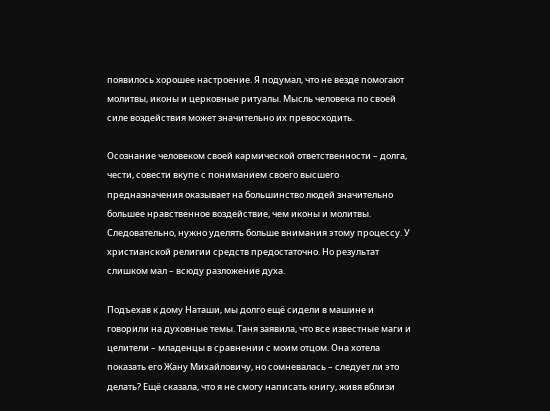появилось хорошее настроение. Я подумал, что не везде помогают молитвы, иконы и церковные ритуалы. Мысль человека по своей силе воздействия может значительно их превосходить.

Осознание человеком своей кармической ответственности – долга, чести, совести вкупе с пониманием своего высшего предназначения оказывает на большинство людей значительно большее нравственное воздействие, чем иконы и молитвы. Следовательно, нужно уделять больше внимания этому процессу. У христианской религии средств предостаточно. Но результат слишком мал – всюду разложение духа.

Подъехав к дому Наташи, мы долго ещё сидели в машине и говорили на духовные темы. Таня заявила, что все известные маги и целители – младенцы в сравнении с моим отцом. Она хотела показать его Жану Михайловичу, но сомневалась – следует ли это делать? Ещё сказала, что я не смогу написать книгу, живя вблизи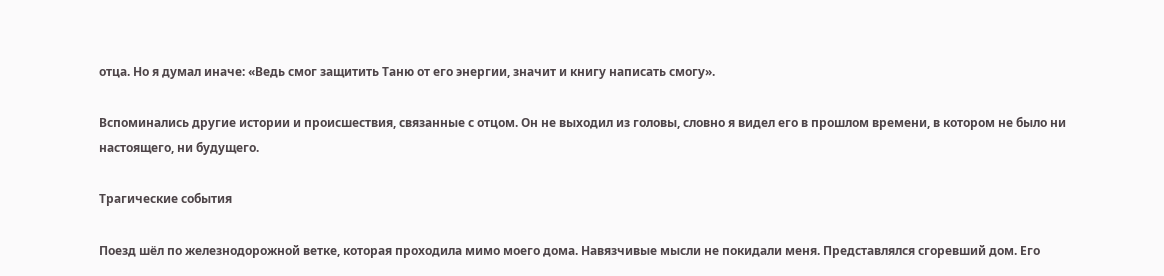отца. Но я думал иначе: «Ведь смог защитить Таню от его энергии, значит и книгу написать смогу».

Вспоминались другие истории и происшествия, связанные с отцом. Он не выходил из головы, словно я видел его в прошлом времени, в котором не было ни настоящего, ни будущего.

Трагические события

Поезд шёл по железнодорожной ветке, которая проходила мимо моего дома. Навязчивые мысли не покидали меня. Представлялся сгоревший дом. Его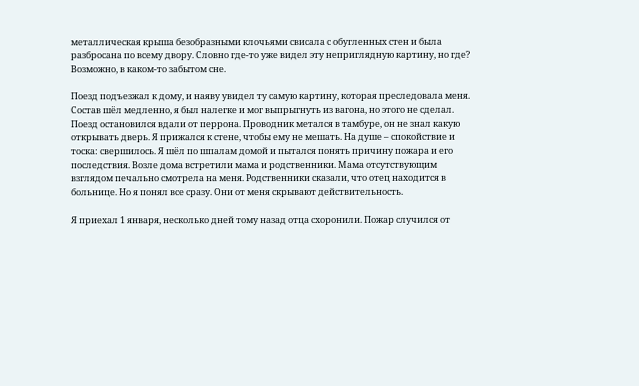металлическая крыша безобразными клочьями свисала с обугленных стен и была разбросана по всему двору. Словно где-то уже видел эту неприглядную картину, но где? Возможно, в каком-то забытом сне.

Поезд подъезжал к дому, и наяву увидел ту самую картину, которая преследовала меня. Состав шёл медленно, я был налегке и мог выпрыгнуть из вагона, но этого не сделал. Поезд остановился вдали от перрона. Проводник метался в тамбуре, он не знал какую открывать дверь. Я прижался к стене, чтобы ему не мешать. На душе – спокойствие и тоска: свершилось. Я шёл по шпалам домой и пытался понять причину пожара и его последствия. Возле дома встретили мама и родственники. Мама отсутствующим взглядом печально смотрела на меня. Родственники сказали, что отец находится в больнице. Но я понял все сразу. Они от меня скрывают действительность.

Я приехал 1 января, несколько дней тому назад отца схоронили. Пожар случился от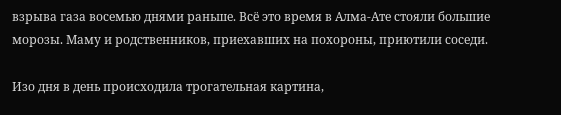взрыва газа восемью днями раньше. Всё это время в Алма-Ате стояли большие морозы. Маму и родственников, приехавших на похороны, приютили соседи.

Изо дня в день происходила трогательная картина,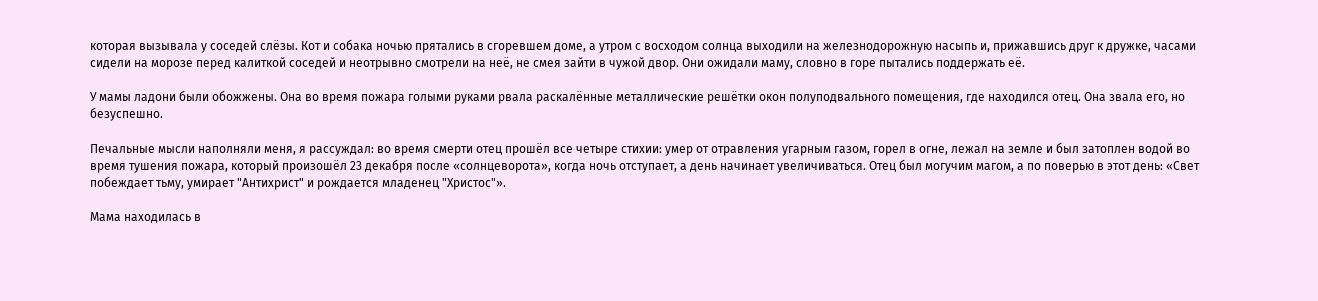которая вызывала у соседей слёзы. Кот и собака ночью прятались в сгоревшем доме, а утром с восходом солнца выходили на железнодорожную насыпь и, прижавшись друг к дружке, часами сидели на морозе перед калиткой соседей и неотрывно смотрели на неё, не смея зайти в чужой двор. Они ожидали маму, словно в горе пытались поддержать её.

У мамы ладони были обожжены. Она во время пожара голыми руками рвала раскалённые металлические решётки окон полуподвального помещения, где находился отец. Она звала его, но безуспешно.

Печальные мысли наполняли меня, я рассуждал: во время смерти отец прошёл все четыре стихии: умер от отравления угарным газом, горел в огне, лежал на земле и был затоплен водой во время тушения пожара, который произошёл 23 декабря после «солнцеворота», когда ночь отступает, а день начинает увеличиваться. Отец был могучим магом, а по поверью в этот день: «Свет побеждает тьму, умирает "Антихрист" и рождается младенец "Христос"».

Мама находилась в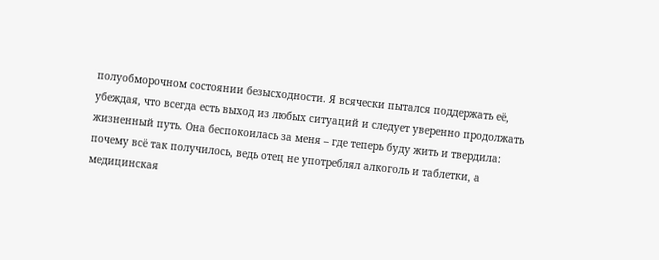полуобморочном состоянии безысходности. Я всячески пытался поддержать её, убеждая, что всегда есть выход из любых ситуаций и следует уверенно продолжать жизненный путь. Она беспокоилась за меня – где теперь буду жить и твердила: почему всё так получилось, ведь отец не употреблял алкоголь и таблетки, а медицинская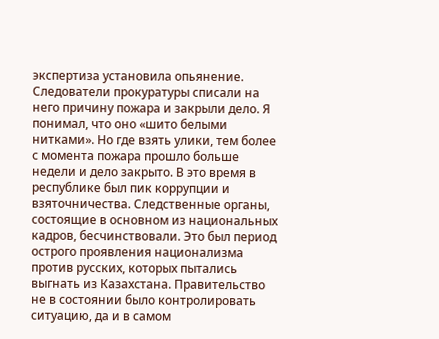экспертиза установила опьянение. Следователи прокуратуры списали на него причину пожара и закрыли дело. Я понимал, что оно «шито белыми нитками». Но где взять улики, тем более с момента пожара прошло больше недели и дело закрыто. В это время в республике был пик коррупции и взяточничества. Следственные органы, состоящие в основном из национальных кадров, бесчинствовали. Это был период острого проявления национализма против русских, которых пытались выгнать из Казахстана. Правительство не в состоянии было контролировать ситуацию, да и в самом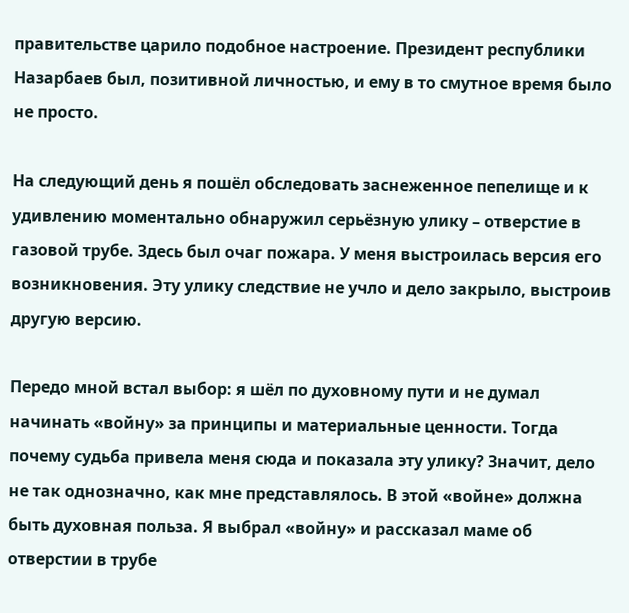правительстве царило подобное настроение. Президент республики Назарбаев был, позитивной личностью, и ему в то смутное время было не просто.

На следующий день я пошёл обследовать заснеженное пепелище и к удивлению моментально обнаружил серьёзную улику – отверстие в газовой трубе. Здесь был очаг пожара. У меня выстроилась версия его возникновения. Эту улику следствие не учло и дело закрыло, выстроив другую версию.

Передо мной встал выбор: я шёл по духовному пути и не думал начинать «войну» за принципы и материальные ценности. Тогда почему судьба привела меня сюда и показала эту улику? Значит, дело не так однозначно, как мне представлялось. В этой «войне» должна быть духовная польза. Я выбрал «войну» и рассказал маме об отверстии в трубе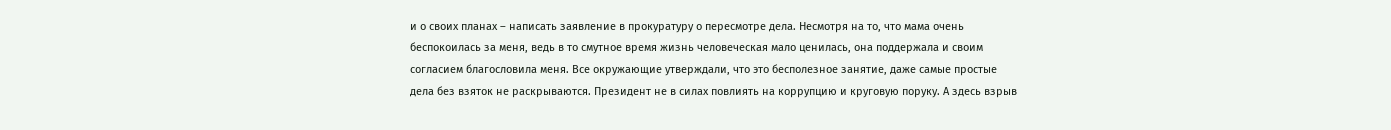и о своих планах – написать заявление в прокуратуру о пересмотре дела. Несмотря на то, что мама очень беспокоилась за меня, ведь в то смутное время жизнь человеческая мало ценилась, она поддержала и своим согласием благословила меня. Все окружающие утверждали, что это бесполезное занятие, даже самые простые дела без взяток не раскрываются. Президент не в силах повлиять на коррупцию и круговую поруку. А здесь взрыв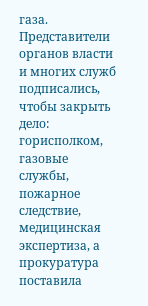газа. Представители органов власти и многих служб подписались, чтобы закрыть дело: горисполком, газовые службы, пожарное следствие, медицинская экспертиза, а прокуратура поставила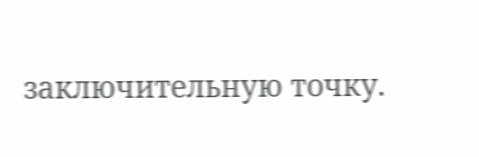заключительную точку.